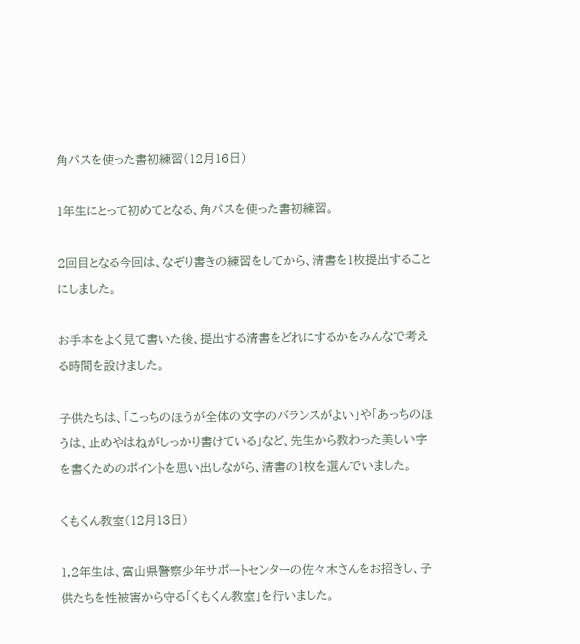角パスを使った書初練習(12月16日)

1年生にとって初めてとなる、角パスを使った書初練習。

2回目となる今回は、なぞり書きの練習をしてから、清書を1枚提出することにしました。

お手本をよく見て書いた後、提出する清書をどれにするかをみんなで考える時間を設けました。

子供たちは、「こっちのほうが全体の文字のバランスがよい」や「あっちのほうは、止めやはねがしっかり書けている」など、先生から教わった美しい字を書くためのポイントを思い出しながら、清書の1枚を選んでいました。

くもくん教室(12月13日)

1,2年生は、富山県警察少年サポートセンターの佐々木さんをお招きし、子供たちを性被害から守る「くもくん教室」を行いました。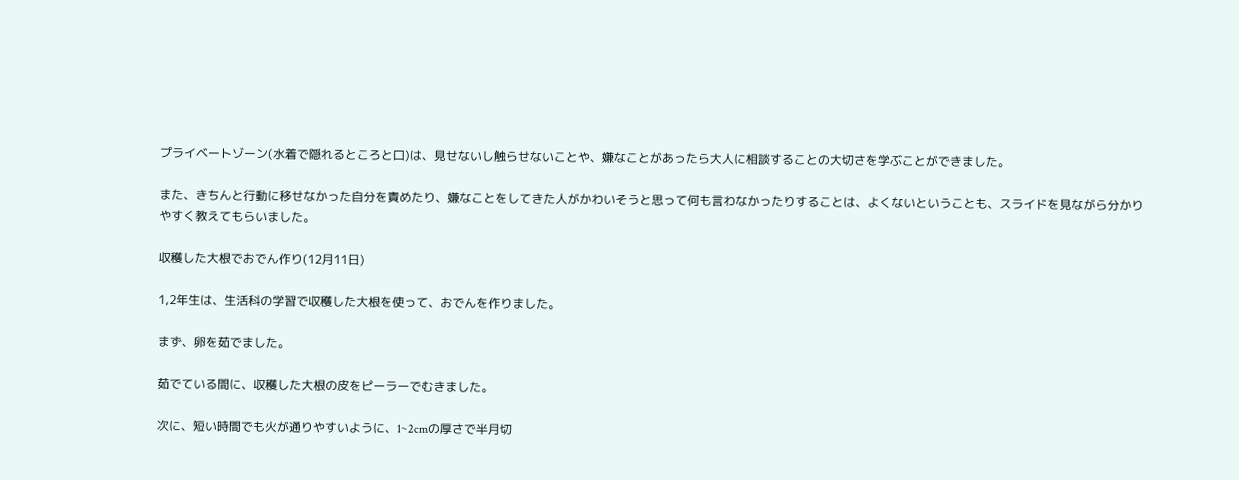プライベートゾーン(水着で隠れるところと口)は、見せないし触らせないことや、嫌なことがあったら大人に相談することの大切さを学ぶことができました。

また、きちんと行動に移せなかった自分を責めたり、嫌なことをしてきた人がかわいそうと思って何も言わなかったりすることは、よくないということも、スライドを見ながら分かりやすく教えてもらいました。

収穫した大根でおでん作り(12月11日)

1,2年生は、生活科の学習で収穫した大根を使って、おでんを作りました。

まず、卵を茹でました。

茹でている間に、収穫した大根の皮をピーラーでむきました。

次に、短い時間でも火が通りやすいように、1~2cmの厚さで半月切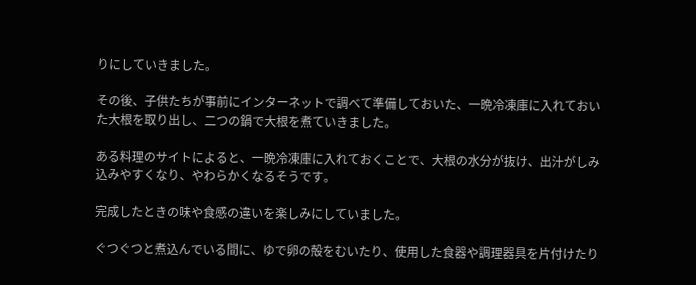りにしていきました。

その後、子供たちが事前にインターネットで調べて準備しておいた、一晩冷凍庫に入れておいた大根を取り出し、二つの鍋で大根を煮ていきました。

ある料理のサイトによると、一晩冷凍庫に入れておくことで、大根の水分が抜け、出汁がしみ込みやすくなり、やわらかくなるそうです。

完成したときの味や食感の違いを楽しみにしていました。

ぐつぐつと煮込んでいる間に、ゆで卵の殻をむいたり、使用した食器や調理器具を片付けたり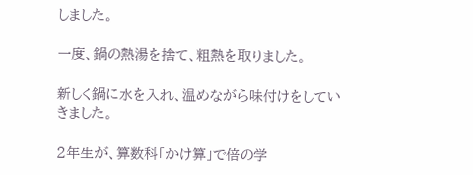しました。

一度、鍋の熱湯を捨て、粗熱を取りました。

新しく鍋に水を入れ、温めながら味付けをしていきました。

2年生が、算数科「かけ算」で倍の学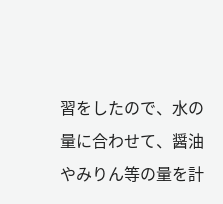習をしたので、水の量に合わせて、醤油やみりん等の量を計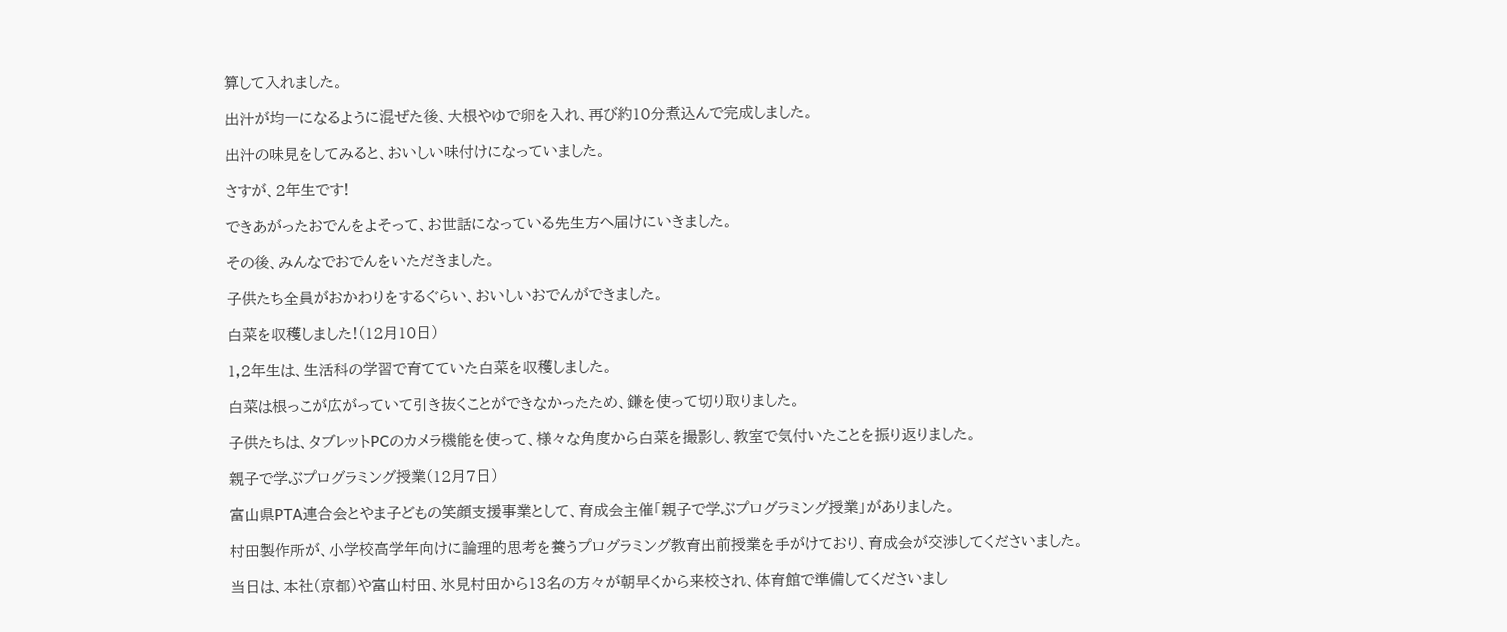算して入れました。

出汁が均一になるように混ぜた後、大根やゆで卵を入れ、再び約10分煮込んで完成しました。

出汁の味見をしてみると、おいしい味付けになっていました。

さすが、2年生です!

できあがったおでんをよそって、お世話になっている先生方へ届けにいきました。

その後、みんなでおでんをいただきました。

子供たち全員がおかわりをするぐらい、おいしいおでんができました。

白菜を収穫しました!(12月10日)

1,2年生は、生活科の学習で育てていた白菜を収穫しました。

白菜は根っこが広がっていて引き抜くことができなかったため、鎌を使って切り取りました。

子供たちは、タブレットPCのカメラ機能を使って、様々な角度から白菜を撮影し、教室で気付いたことを振り返りました。

親子で学ぶプログラミング授業(12月7日)

富山県PTA連合会とやま子どもの笑顔支援事業として、育成会主催「親子で学ぶプログラミング授業」がありました。

村田製作所が、小学校高学年向けに論理的思考を養うプログラミング教育出前授業を手がけており、育成会が交渉してくださいました。

当日は、本社(京都)や富山村田、氷見村田から13名の方々が朝早くから来校され、体育館で準備してくださいまし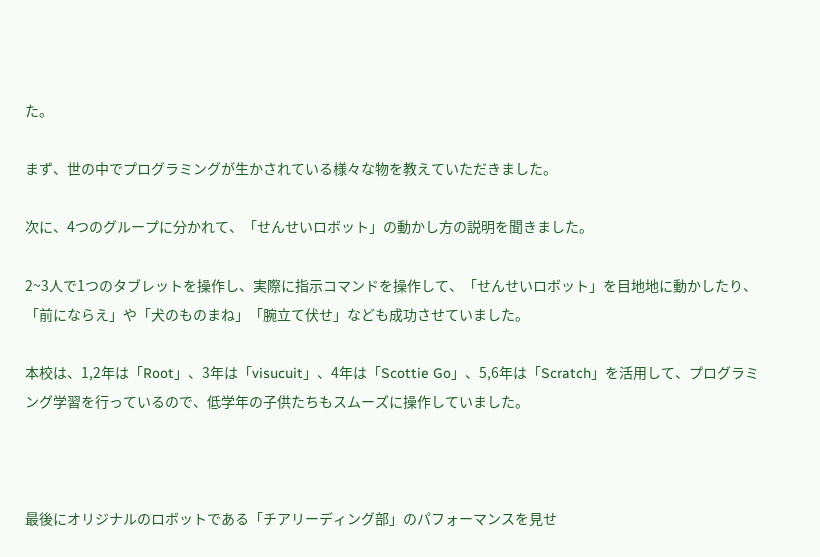た。

まず、世の中でプログラミングが生かされている様々な物を教えていただきました。

次に、4つのグループに分かれて、「せんせいロボット」の動かし方の説明を聞きました。

2~3人で1つのタブレットを操作し、実際に指示コマンドを操作して、「せんせいロボット」を目地地に動かしたり、「前にならえ」や「犬のものまね」「腕立て伏せ」なども成功させていました。

本校は、1,2年は「Root」、3年は「visucuit」、4年は「Scottie Go」、5,6年は「Scratch」を活用して、プログラミング学習を行っているので、低学年の子供たちもスムーズに操作していました。



最後にオリジナルのロボットである「チアリーディング部」のパフォーマンスを見せ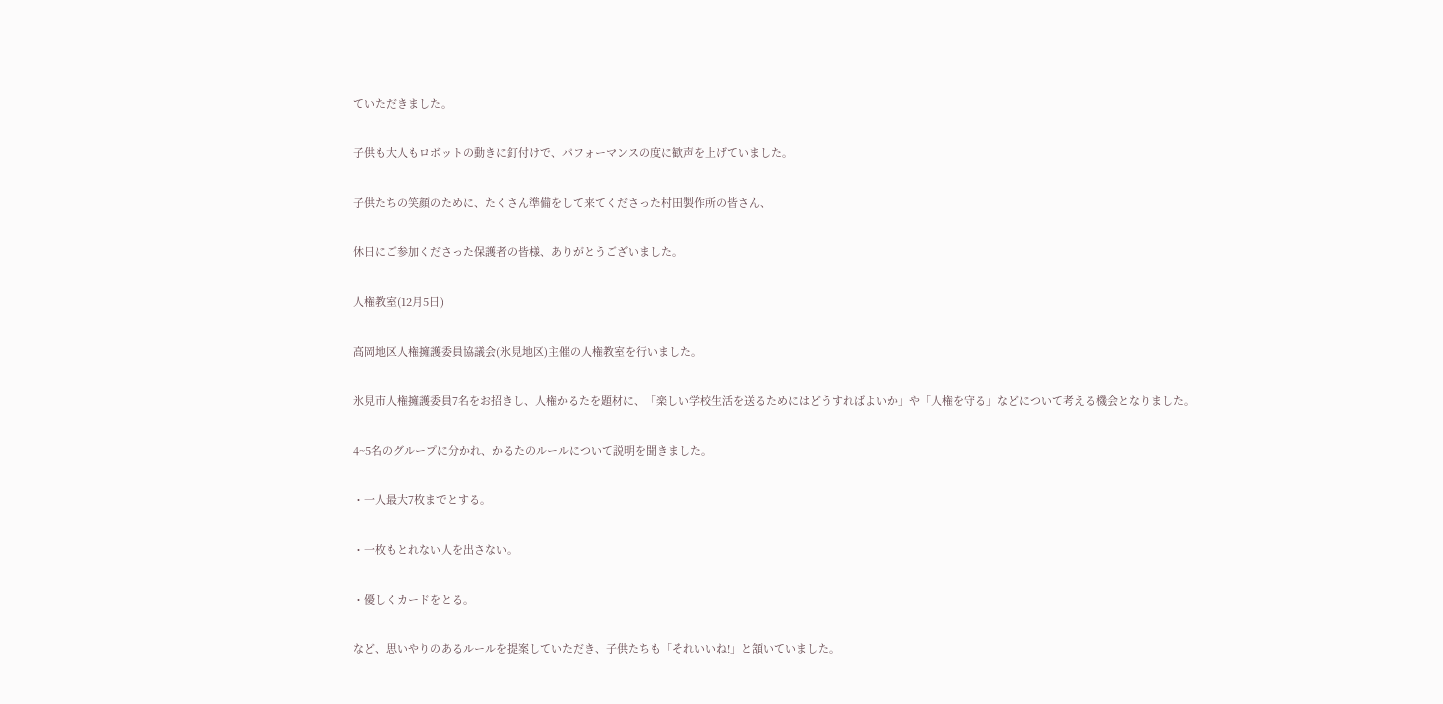ていただきました。

子供も大人もロボットの動きに釘付けで、パフォーマンスの度に歓声を上げていました。

子供たちの笑顔のために、たくさん準備をして来てくださった村田製作所の皆さん、

休日にご参加くださった保護者の皆様、ありがとうございました。

人権教室(12月5日)

高岡地区人権擁護委員協議会(氷見地区)主催の人権教室を行いました。

氷見市人権擁護委員7名をお招きし、人権かるたを題材に、「楽しい学校生活を送るためにはどうすればよいか」や「人権を守る」などについて考える機会となりました。

4~5名のグループに分かれ、かるたのルールについて説明を聞きました。

・一人最大7枚までとする。

・一枚もとれない人を出さない。

・優しくカードをとる。

など、思いやりのあるルールを提案していただき、子供たちも「それいいね!」と頷いていました。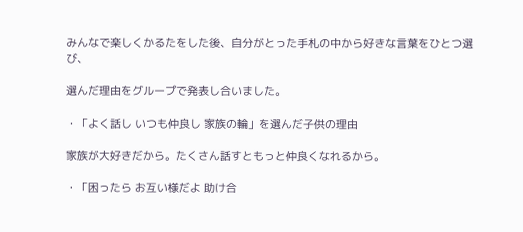みんなで楽しくかるたをした後、自分がとった手札の中から好きな言葉をひとつ選び、

選んだ理由をグループで発表し合いました。

・「よく話し いつも仲良し 家族の輪」を選んだ子供の理由

家族が大好きだから。たくさん話すともっと仲良くなれるから。

・「困ったら お互い様だよ 助け合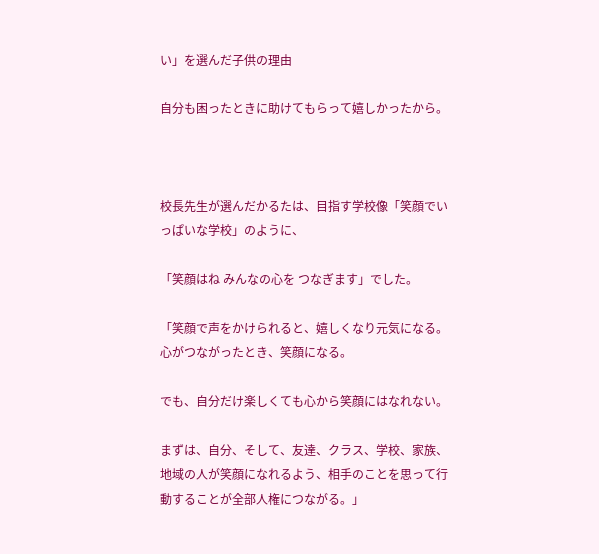い」を選んだ子供の理由

自分も困ったときに助けてもらって嬉しかったから。



校長先生が選んだかるたは、目指す学校像「笑顔でいっぱいな学校」のように、

「笑顔はね みんなの心を つなぎます」でした。

「笑顔で声をかけられると、嬉しくなり元気になる。心がつながったとき、笑顔になる。

でも、自分だけ楽しくても心から笑顔にはなれない。

まずは、自分、そして、友達、クラス、学校、家族、地域の人が笑顔になれるよう、相手のことを思って行動することが全部人権につながる。」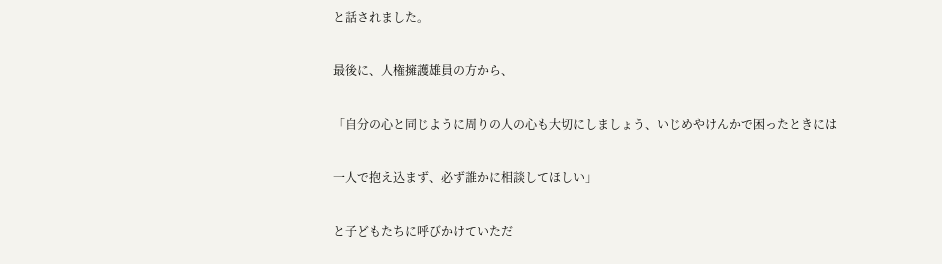と話されました。

最後に、人権擁護雄員の方から、

「自分の心と同じように周りの人の心も大切にしましょう、いじめやけんかで困ったときには

一人で抱え込まず、必ず誰かに相談してほしい」

と子どもたちに呼びかけていただ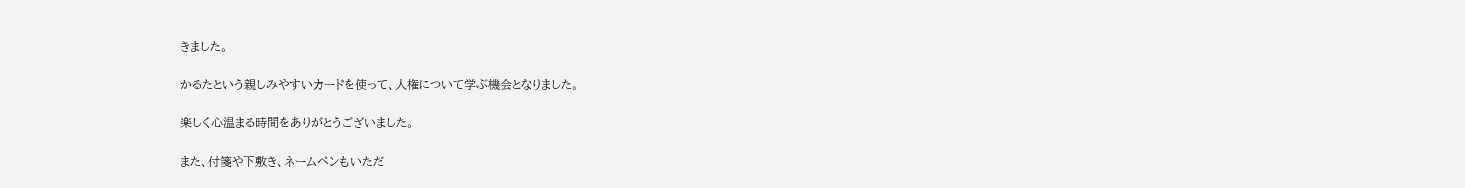きました。

かるたという親しみやすいカードを使って、人権について学ぶ機会となりました。

楽しく心温まる時間をありがとうございました。

また、付箋や下敷き、ネームペンもいただ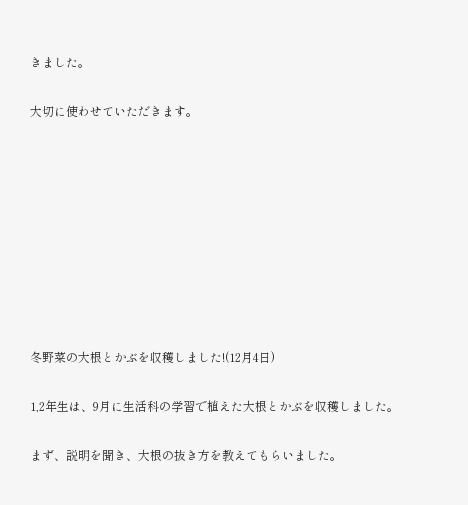きました。

大切に使わせていただきます。









冬野菜の大根とかぶを収穫しました!(12月4日)

1,2年生は、9月に生活科の学習で植えた大根とかぶを収穫しました。

まず、説明を聞き、大根の抜き方を教えてもらいました。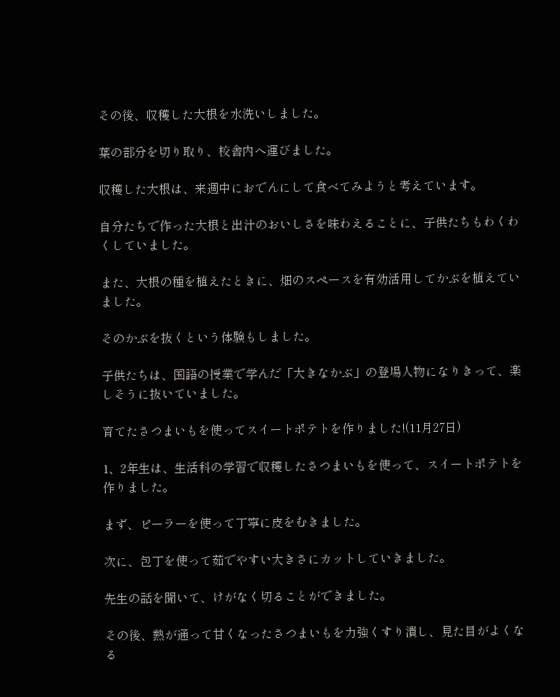その後、収穫した大根を水洗いしました。

葉の部分を切り取り、校舎内へ運びました。

収穫した大根は、来週中におでんにして食べてみようと考えています。

自分たちで作った大根と出汁のおいしさを味わえることに、子供たちもわくわくしていました。

また、大根の種を植えたときに、畑のスペースを有効活用してかぶを植えていました。

そのかぶを抜くという体験もしました。

子供たちは、国語の授業で学んだ「大きなかぶ」の登場人物になりきって、楽しそうに抜いていました。

育てたさつまいもを使ってスイートポテトを作りました!(11月27日)

1、2年生は、生活科の学習で収穫したさつまいもを使って、スイートポテトを作りました。

まず、ピーラーを使って丁寧に皮をむきました。

次に、包丁を使って茹でやすい大きさにカットしていきました。

先生の話を聞いて、けがなく切ることができました。

その後、熱が通って甘くなったさつまいもを力強くすり潰し、見た目がよくなる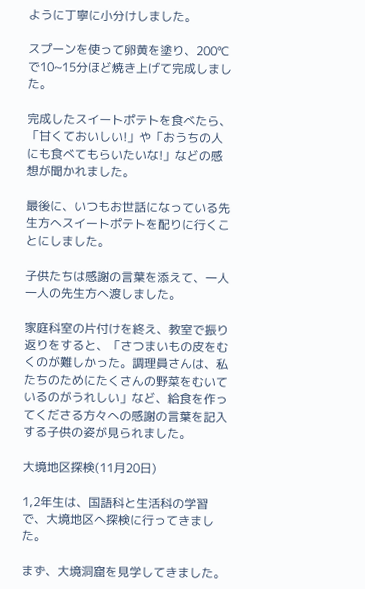ように丁寧に小分けしました。

スプーンを使って卵黄を塗り、200℃で10~15分ほど焼き上げて完成しました。

完成したスイートポテトを食べたら、「甘くておいしい!」や「おうちの人にも食べてもらいたいな!」などの感想が聞かれました。

最後に、いつもお世話になっている先生方へスイートポテトを配りに行くことにしました。

子供たちは感謝の言葉を添えて、一人一人の先生方へ渡しました。

家庭科室の片付けを終え、教室で振り返りをすると、「さつまいもの皮をむくのが難しかった。調理員さんは、私たちのためにたくさんの野菜をむいているのがうれしい」など、給食を作ってくださる方々への感謝の言葉を記入する子供の姿が見られました。

大境地区探検(11月20日)

1,2年生は、国語科と生活科の学習で、大境地区へ探検に行ってきました。

まず、大境洞窟を見学してきました。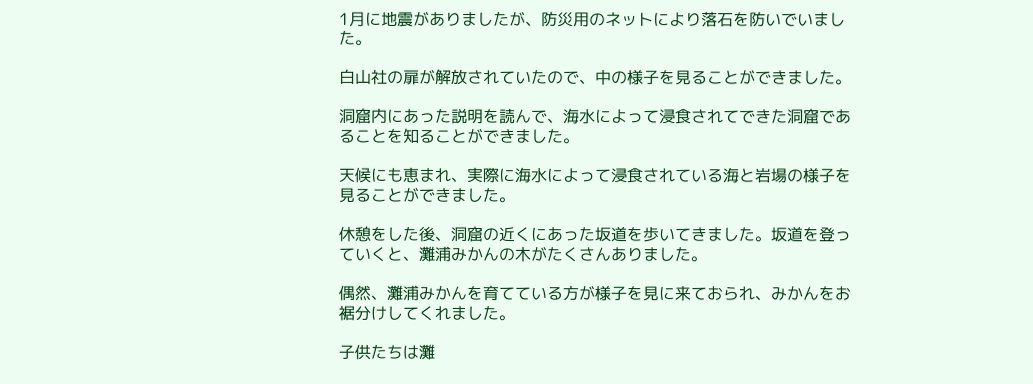1月に地震がありましたが、防災用のネットにより落石を防いでいました。

白山社の扉が解放されていたので、中の様子を見ることができました。

洞窟内にあった説明を読んで、海水によって浸食されてできた洞窟であることを知ることができました。

天候にも恵まれ、実際に海水によって浸食されている海と岩場の様子を見ることができました。

休憩をした後、洞窟の近くにあった坂道を歩いてきました。坂道を登っていくと、灘浦みかんの木がたくさんありました。

偶然、灘浦みかんを育てている方が様子を見に来ておられ、みかんをお裾分けしてくれました。

子供たちは灘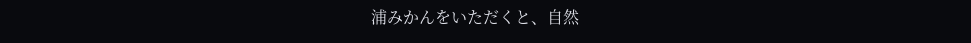浦みかんをいただくと、自然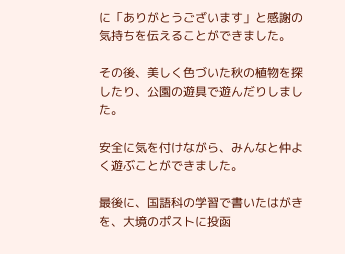に「ありがとうございます」と感謝の気持ちを伝えることができました。

その後、美しく色づいた秋の植物を探したり、公園の遊具で遊んだりしました。

安全に気を付けながら、みんなと仲よく遊ぶことができました。

最後に、国語科の学習で書いたはがきを、大境のポストに投函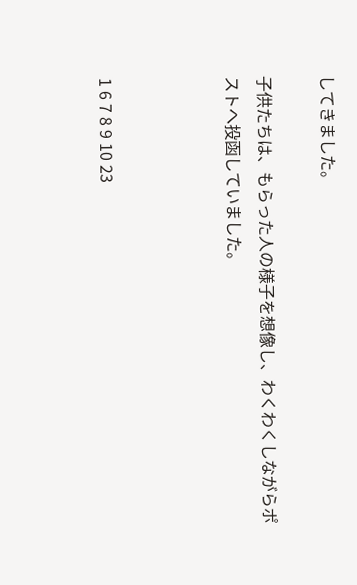してきました。

子供たちは、もらった人の様子を想像し、わくわくしながらポストへ投函していました。



1 6 7 8 9 10 23